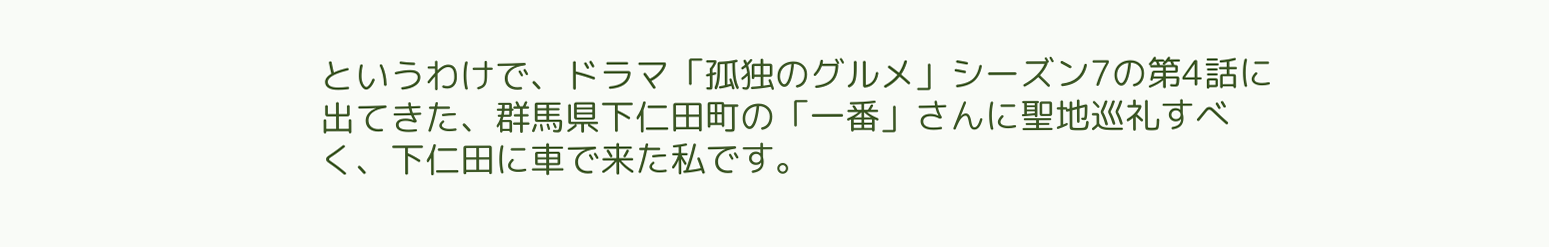というわけで、ドラマ「孤独のグルメ」シーズン7の第4話に出てきた、群馬県下仁田町の「一番」さんに聖地巡礼すべく、下仁田に車で来た私です。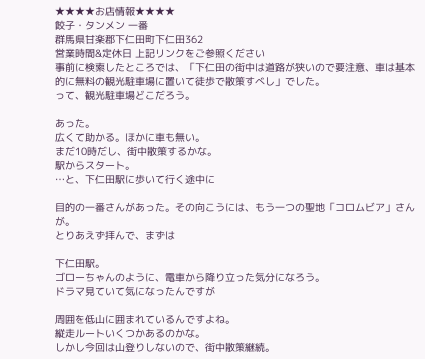★★★★お店情報★★★★
餃子・タンメン 一番
群馬県甘楽郡下仁田町下仁田362
営業時間&定休日 上記リンクをご参照ください
事前に検索したところでは、「下仁田の街中は道路が狭いので要注意、車は基本的に無料の観光駐車場に置いて徒歩で散策すべし」でした。
って、観光駐車場どこだろう。

あった。
広くて助かる。ほかに車も無い。
まだ10時だし、街中散策するかな。
駅からスタート。
…と、下仁田駅に歩いて行く途中に

目的の一番さんがあった。その向こうには、もう一つの聖地「コロムビア」さんが。
とりあえず拝んで、まずは

下仁田駅。
ゴローちゃんのように、電車から降り立った気分になろう。
ドラマ見ていて気になったんですが

周囲を低山に囲まれているんですよね。
縦走ルートいくつかあるのかな。
しかし今回は山登りしないので、街中散策継続。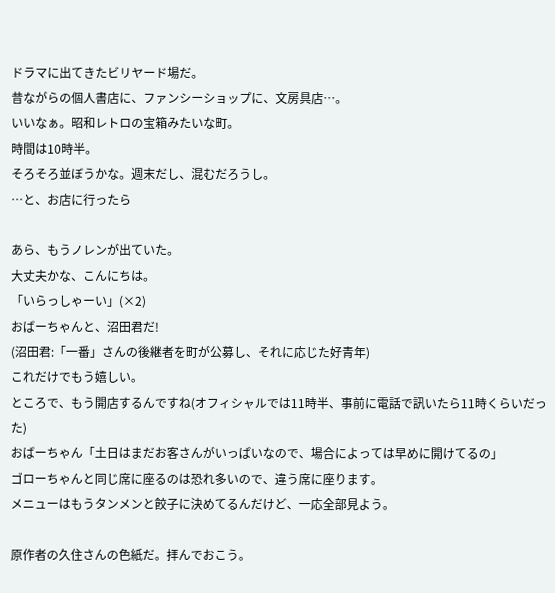ドラマに出てきたビリヤード場だ。
昔ながらの個人書店に、ファンシーショップに、文房具店…。
いいなぁ。昭和レトロの宝箱みたいな町。
時間は10時半。
そろそろ並ぼうかな。週末だし、混むだろうし。
…と、お店に行ったら

あら、もうノレンが出ていた。
大丈夫かな、こんにちは。
「いらっしゃーい」(×2)
おばーちゃんと、沼田君だ!
(沼田君:「一番」さんの後継者を町が公募し、それに応じた好青年)
これだけでもう嬉しい。
ところで、もう開店するんですね(オフィシャルでは11時半、事前に電話で訊いたら11時くらいだった)
おばーちゃん「土日はまだお客さんがいっぱいなので、場合によっては早めに開けてるの」
ゴローちゃんと同じ席に座るのは恐れ多いので、違う席に座ります。
メニューはもうタンメンと餃子に決めてるんだけど、一応全部見よう。

原作者の久住さんの色紙だ。拝んでおこう。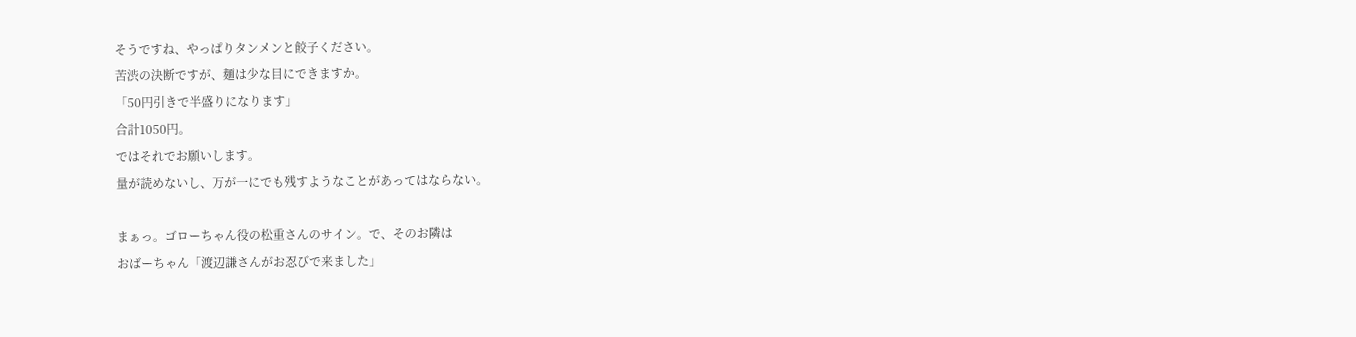そうですね、やっぱりタンメンと餃子ください。
苦渋の決断ですが、麺は少な目にできますか。
「50円引きで半盛りになります」
合計1050円。
ではそれでお願いします。
量が読めないし、万が一にでも残すようなことがあってはならない。

まぁっ。ゴローちゃん役の松重さんのサイン。で、そのお隣は
おばーちゃん「渡辺謙さんがお忍びで来ました」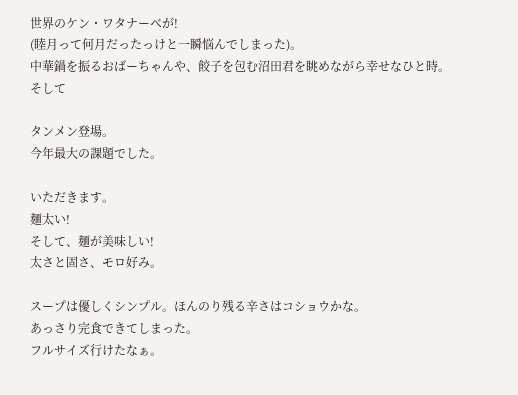世界のケン・ワタナーベが!
(睦月って何月だったっけと一瞬悩んでしまった)。
中華鍋を振るおばーちゃんや、餃子を包む沼田君を眺めながら幸せなひと時。
そして

タンメン登場。
今年最大の課題でした。

いただきます。
麺太い!
そして、麺が美味しい!
太さと固さ、モロ好み。

スープは優しくシンプル。ほんのり残る辛さはコショウかな。
あっさり完食できてしまった。
フルサイズ行けたなぁ。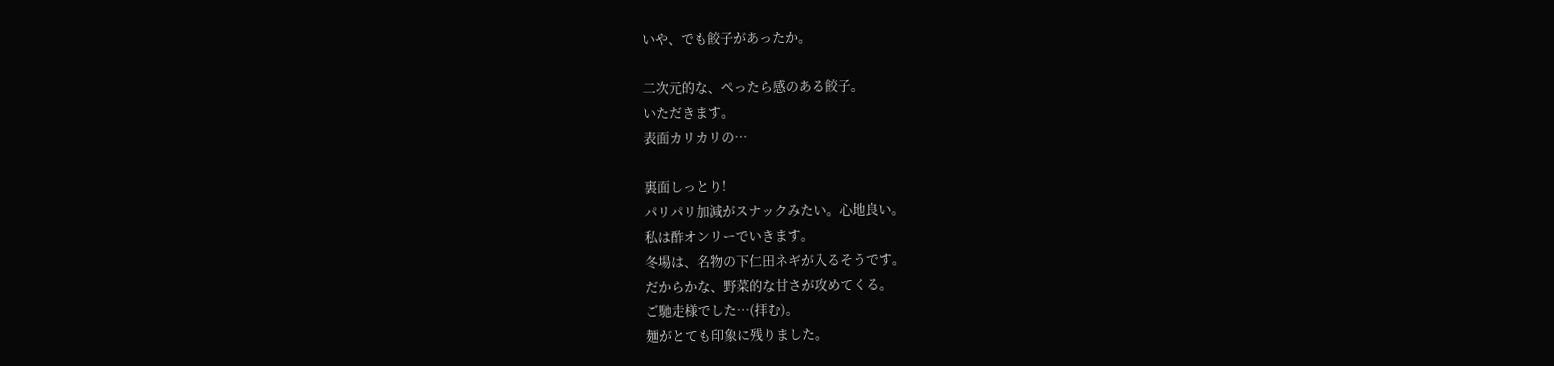いや、でも餃子があったか。

二次元的な、ぺったら感のある餃子。
いただきます。
表面カリカリの…

裏面しっとり!
パリパリ加減がスナックみたい。心地良い。
私は酢オンリーでいきます。
冬場は、名物の下仁田ネギが入るそうです。
だからかな、野菜的な甘さが攻めてくる。
ご馳走様でした…(拝む)。
麺がとても印象に残りました。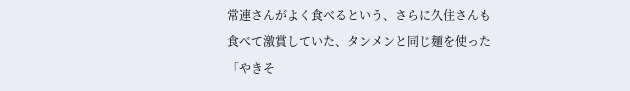常連さんがよく食べるという、さらに久住さんも食べて激賞していた、タンメンと同じ麺を使った「やきそ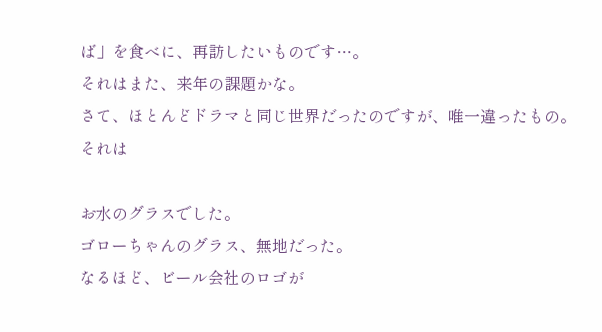ば」を食べに、再訪したいものです…。
それはまた、来年の課題かな。
さて、ほとんどドラマと同じ世界だったのですが、唯一違ったもの。
それは

お水のグラスでした。
ゴローちゃんのグラス、無地だった。
なるほど、ビール会社のロゴが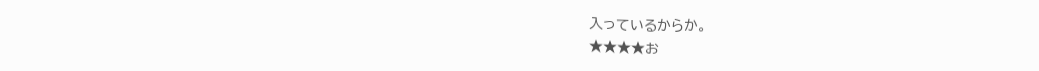入っているからか。
★★★★お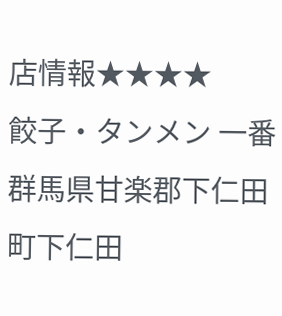店情報★★★★
餃子・タンメン 一番
群馬県甘楽郡下仁田町下仁田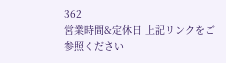362
営業時間&定休日 上記リンクをご参照ください